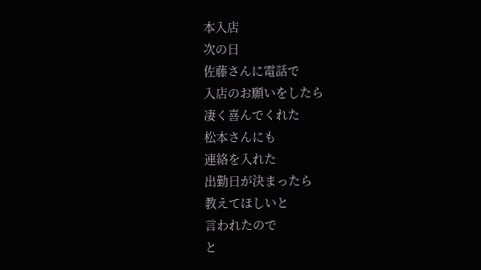本入店
次の日
佐藤さんに電話で
入店のお願いをしたら
凄く喜んでくれた
松本さんにも
連絡を入れた
出勤日が決まったら
教えてほしいと
言われたので
と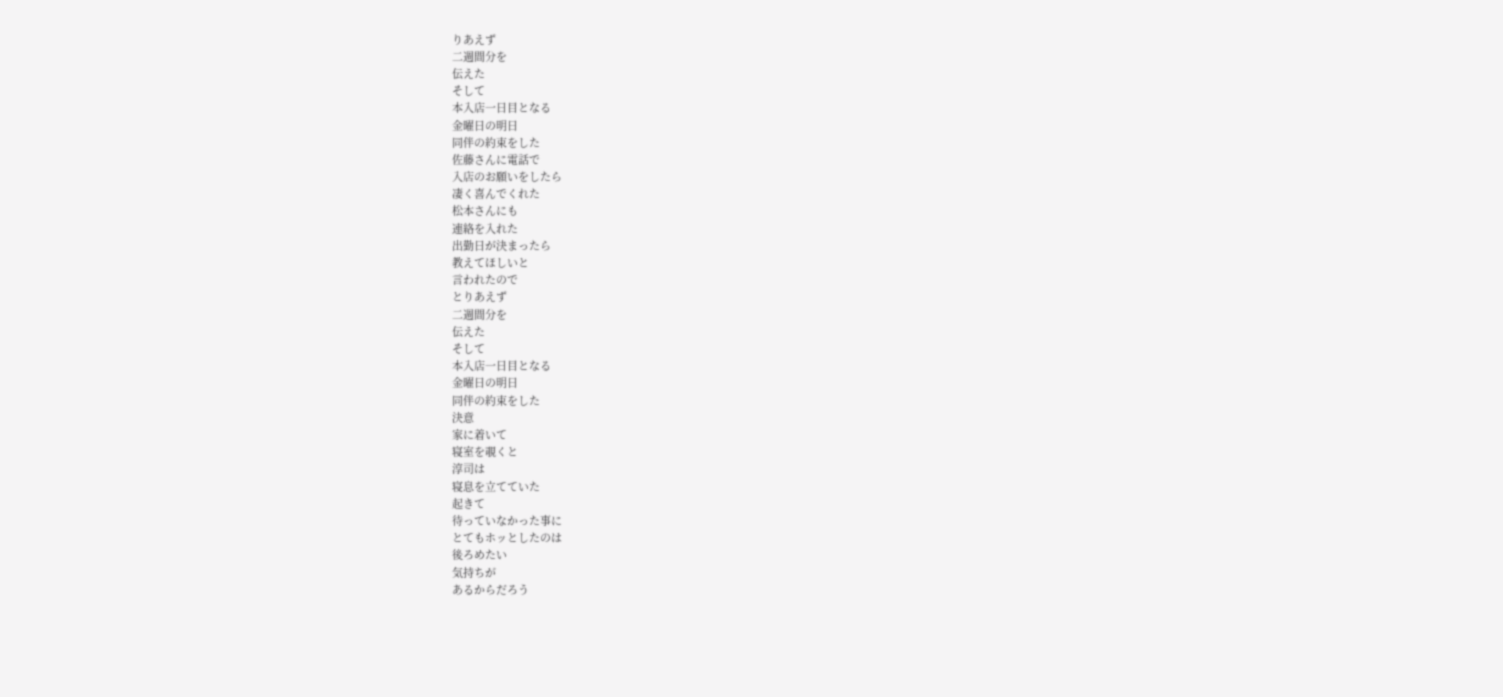りあえず
二週間分を
伝えた
そして
本入店一日目となる
金曜日の明日
同伴の約束をした
佐藤さんに電話で
入店のお願いをしたら
凄く喜んでくれた
松本さんにも
連絡を入れた
出勤日が決まったら
教えてほしいと
言われたので
とりあえず
二週間分を
伝えた
そして
本入店一日目となる
金曜日の明日
同伴の約束をした
決意
家に着いて
寝室を覗くと
淳司は
寝息を立てていた
起きて
待っていなかった事に
とてもホッとしたのは
後ろめたい
気持ちが
あるからだろう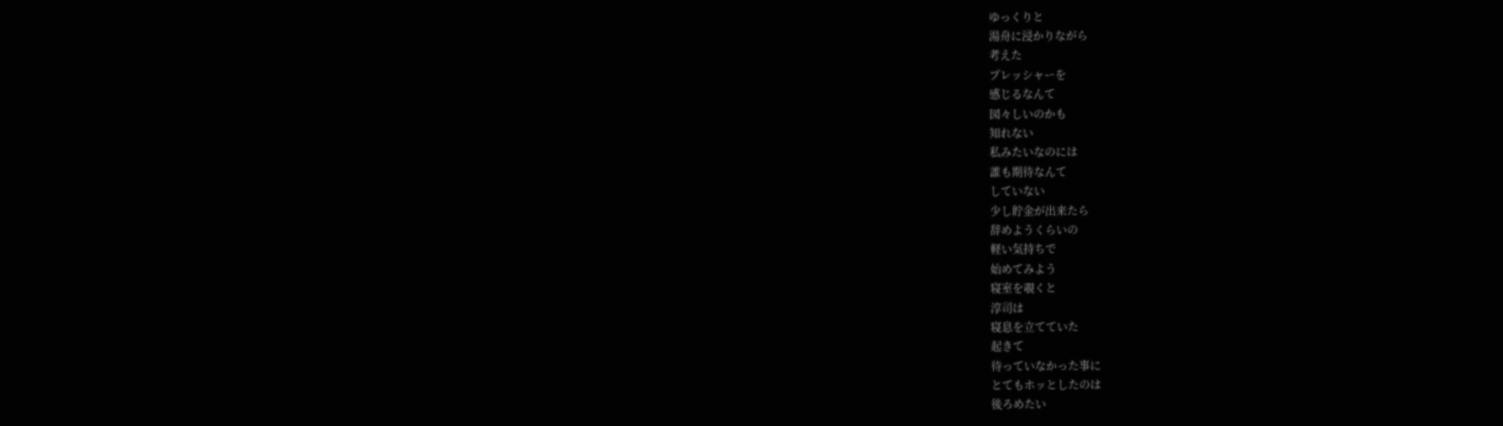ゆっくりと
湯舟に浸かりながら
考えた
プレッシャーを
感じるなんて
図々しいのかも
知れない
私みたいなのには
誰も期待なんて
していない
少し貯金が出来たら
辞めようくらいの
軽い気持ちで
始めてみよう
寝室を覗くと
淳司は
寝息を立てていた
起きて
待っていなかった事に
とてもホッとしたのは
後ろめたい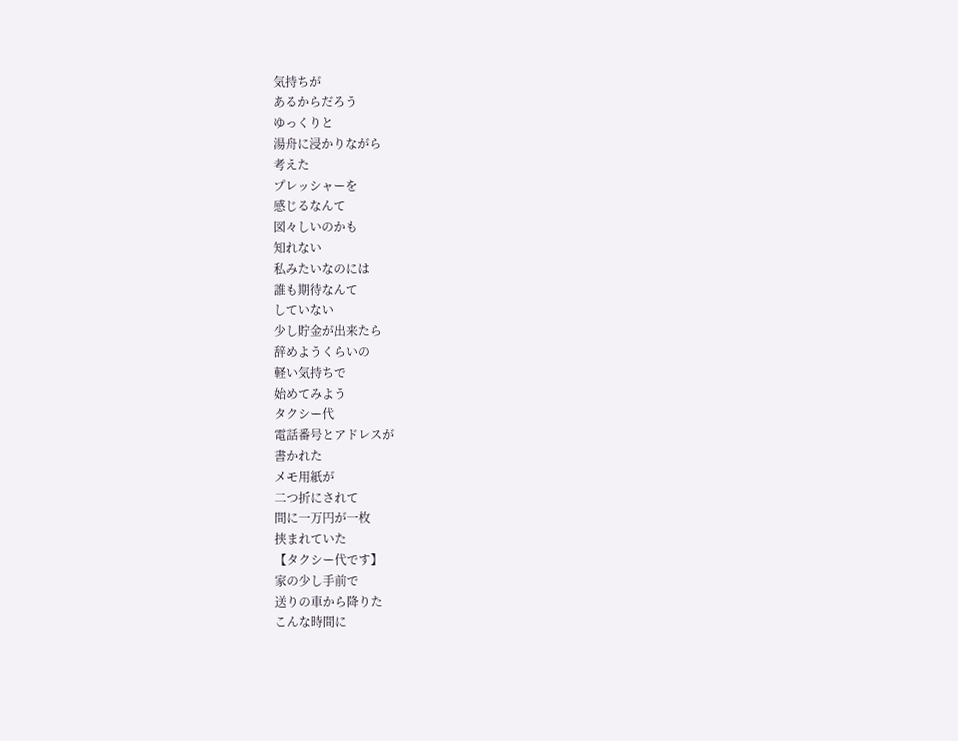気持ちが
あるからだろう
ゆっくりと
湯舟に浸かりながら
考えた
プレッシャーを
感じるなんて
図々しいのかも
知れない
私みたいなのには
誰も期待なんて
していない
少し貯金が出来たら
辞めようくらいの
軽い気持ちで
始めてみよう
タクシー代
電話番号とアドレスが
書かれた
メモ用紙が
二つ折にされて
間に一万円が一枚
挟まれていた
【タクシー代です】
家の少し手前で
送りの車から降りた
こんな時間に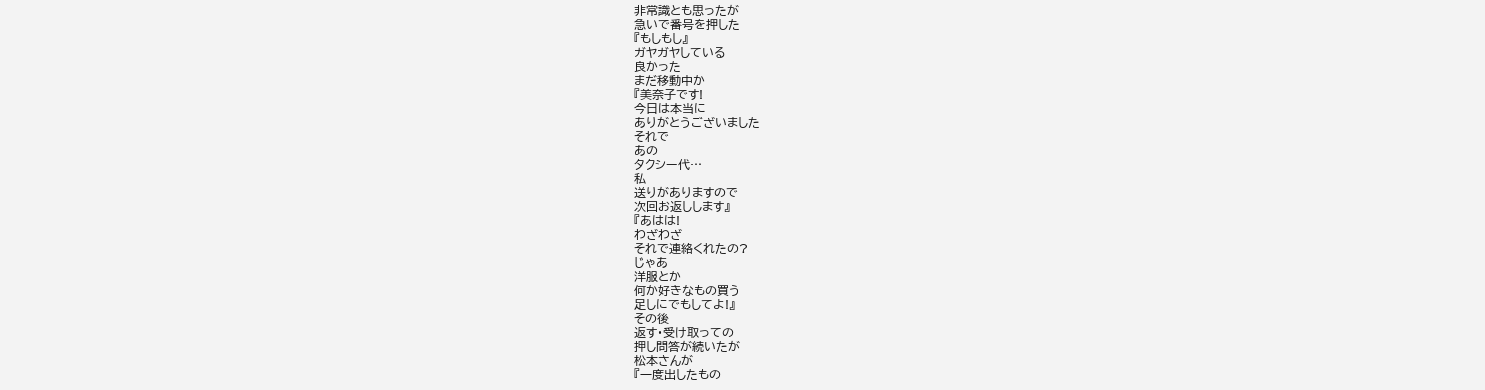非常識とも思ったが
急いで番号を押した
『もしもし』
ガヤガヤしている
良かった
まだ移動中か
『美奈子です!
今日は本当に
ありがとうございました
それで
あの
タクシー代…
私
送りがありますので
次回お返しします』
『あはは!
わざわざ
それで連絡くれたの?
じゃあ
洋服とか
何か好きなもの買う
足しにでもしてよ!』
その後
返す・受け取っての
押し問答が続いたが
松本さんが
『一度出したもの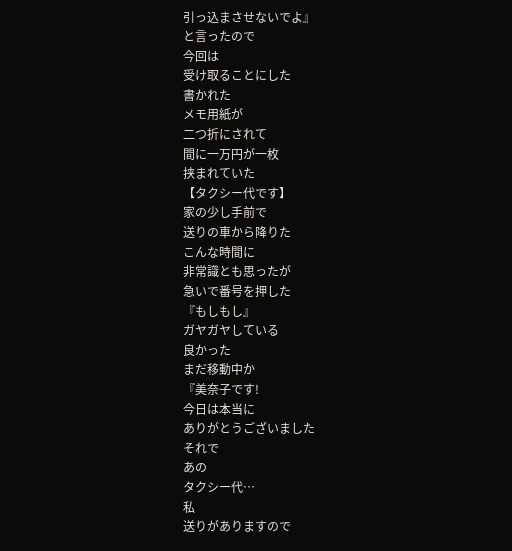引っ込まさせないでよ』
と言ったので
今回は
受け取ることにした
書かれた
メモ用紙が
二つ折にされて
間に一万円が一枚
挟まれていた
【タクシー代です】
家の少し手前で
送りの車から降りた
こんな時間に
非常識とも思ったが
急いで番号を押した
『もしもし』
ガヤガヤしている
良かった
まだ移動中か
『美奈子です!
今日は本当に
ありがとうございました
それで
あの
タクシー代…
私
送りがありますので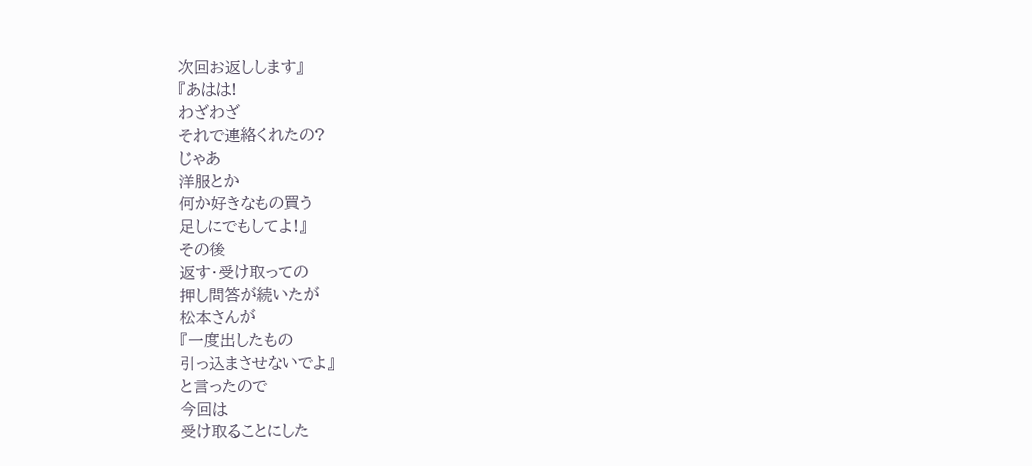次回お返しします』
『あはは!
わざわざ
それで連絡くれたの?
じゃあ
洋服とか
何か好きなもの買う
足しにでもしてよ!』
その後
返す・受け取っての
押し問答が続いたが
松本さんが
『一度出したもの
引っ込まさせないでよ』
と言ったので
今回は
受け取ることにした